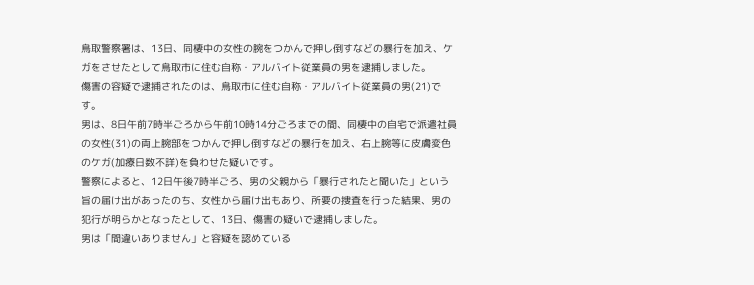鳥取警察署は、13日、同棲中の女性の腕をつかんで押し倒すなどの暴行を加え、ケガをさせたとして鳥取市に住む自称・アルバイト従業員の男を逮捕しました。
傷害の容疑で逮捕されたのは、鳥取市に住む自称・アルバイト従業員の男(21)です。
男は、8日午前7時半ごろから午前10時14分ごろまでの間、同棲中の自宅で派遣社員の女性(31)の両上腕部をつかんで押し倒すなどの暴行を加え、右上腕等に皮膚変色のケガ(加療日数不詳)を負わせた疑いです。
警察によると、12日午後7時半ごろ、男の父親から「暴行されたと聞いた」という旨の届け出があったのち、女性から届け出もあり、所要の捜査を行った結果、男の犯行が明らかとなったとして、13日、傷害の疑いで逮捕しました。
男は「間違いありません」と容疑を認めている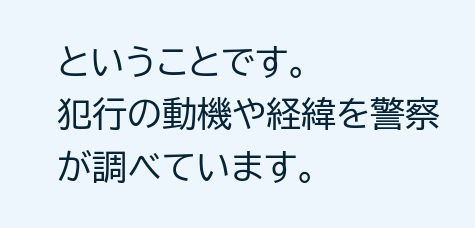ということです。
犯行の動機や経緯を警察が調べています。